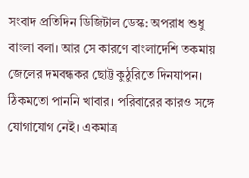সংবাদ প্রতিদিন ডিজিটাল ডেস্ক: অপরাধ শুধু বাংলা বলা। আর সে কারণে বাংলাদেশি তকমায় জেলের দমবন্ধকর ছোট্ট কুঠুরিতে দিনযাপন। ঠিকমতো পাননি খাবার। পরিবারের কারও সঙ্গে যোগাযোগ নেই। একমাত্র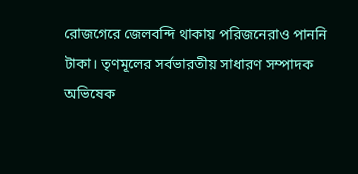রোজগেরে জেলবন্দি থাকায় পরিজনেরাও পাননি টাকা। তৃণমূলের সর্বভারতীয় সাধারণ সম্পাদক অভিষেক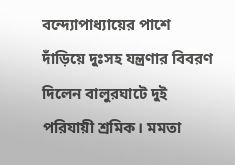বন্দ্যোপাধ্যায়ের পাশে দাঁড়িয়ে দুঃসহ যন্ত্রণার বিবরণ দিলেন বালুরঘাটে দুই পরিযায়ী শ্রমিক। মমতা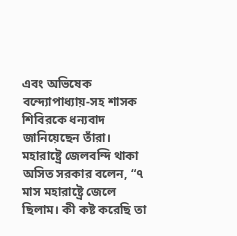এবং অভিষেক বন্দ্যোপাধ্যায়-সহ শাসক শিবিরকে ধন্যবাদ জানিয়েছেন তাঁরা।
মহারাষ্ট্রে জেলবন্দি থাকা অসিত সরকার বলেন, “৭ মাস মহারাষ্ট্রে জেলে ছিলাম। কী কষ্ট করেছি তা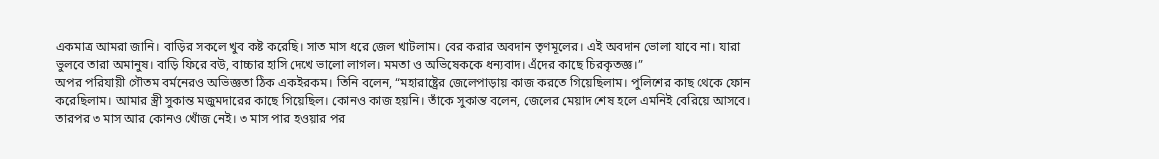একমাত্র আমরা জানি। বাড়ির সকলে খুব কষ্ট করেছি। সাত মাস ধরে জেল খাটলাম। বের করার অবদান তৃণমূলের। এই অবদান ভোলা যাবে না। যারা ভুলবে তারা অমানুষ। বাড়ি ফিরে বউ, বাচ্চার হাসি দেখে ভালো লাগল। মমতা ও অভিষেককে ধন্যবাদ। এঁদের কাছে চিরকৃতজ্ঞ।”
অপর পরিযায়ী গৌতম বর্মনেরও অভিজ্ঞতা ঠিক একইরকম। তিনি বলেন, “মহারাষ্ট্রের জেলেপাড়ায় কাজ করতে গিয়েছিলাম। পুলিশের কাছ থেকে ফোন করেছিলাম। আমার স্ত্রী সুকান্ত মজুমদারের কাছে গিয়েছিল। কোনও কাজ হয়নি। তাঁকে সুকান্ত বলেন, জেলের মেয়াদ শেষ হলে এমনিই বেরিয়ে আসবে। তারপর ৩ মাস আর কোনও খোঁজ নেই। ৩ মাস পার হওয়ার পর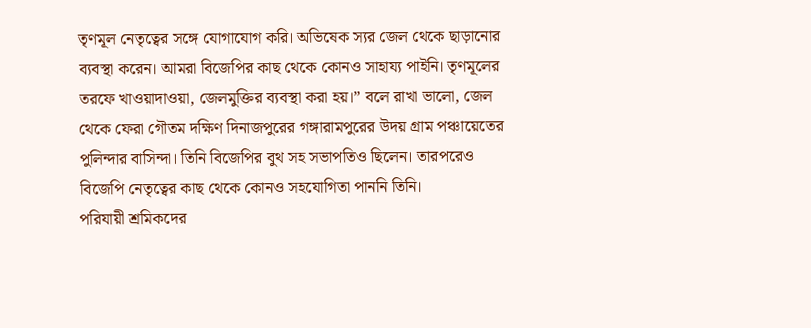তৃণমূল নেতৃত্বের সঙ্গে যোগাযোগ করি। অভিষেক স্যর জেল থেকে ছাড়ানোর ব্যবস্থা করেন। আমরা বিজেপির কাছ থেকে কোনও সাহায্য পাইনি। তৃণমূলের তরফে খাওয়াদাওয়া, জেলমুক্তির ব্যবস্থা করা হয়।” বলে রাখা ভালো, জেল থেকে ফেরা গৌতম দক্ষিণ দিনাজপুরের গঙ্গারামপুরের উদয় গ্রাম পঞ্চায়েতের পুলিন্দার বাসিন্দা। তিনি বিজেপির বুথ সহ সভাপতিও ছিলেন। তারপরেও বিজেপি নেতৃত্বের কাছ থেকে কোনও সহযোগিতা পাননি তিনি।
পরিযায়ী শ্রমিকদের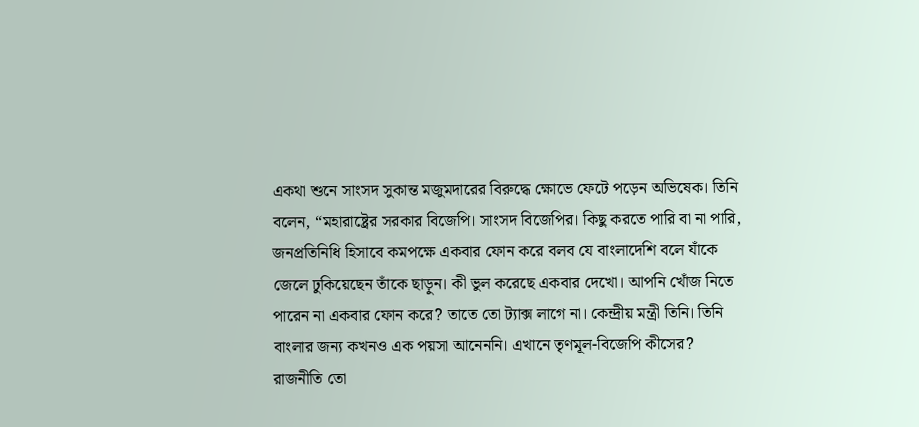একথা শুনে সাংসদ সুকান্ত মজুমদারের বিরুদ্ধে ক্ষোভে ফেটে পড়েন অভিষেক। তিনি বলেন, “মহারাষ্ট্রের সরকার বিজেপি। সাংসদ বিজেপির। কিছু করতে পারি বা না পারি, জনপ্রতিনিধি হিসাবে কমপক্ষে একবার ফোন করে বলব যে বাংলাদেশি বলে যাঁকে জেলে ঢুকিয়েছেন তাঁকে ছাড়ুন। কী ভুল করেছে একবার দেখো। আপনি খোঁজ নিতে পারেন না একবার ফোন করে? তাতে তো ট্যাক্স লাগে না। কেন্দ্রীয় মন্ত্রী তিনি। তিনি বাংলার জন্য কখনও এক পয়সা আনেননি। এখানে তৃণমূল-বিজেপি কীসের? রাজনীতি তো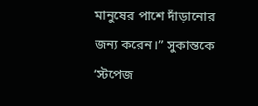মানুষের পাশে দাঁড়ানোর জন্য করেন।” সুকান্তকে ‘স্টপেজ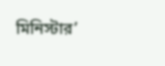মিনিস্টার’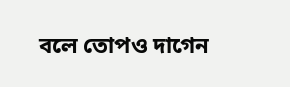বলে তোপও দাগেন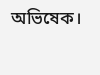অভিষেক।